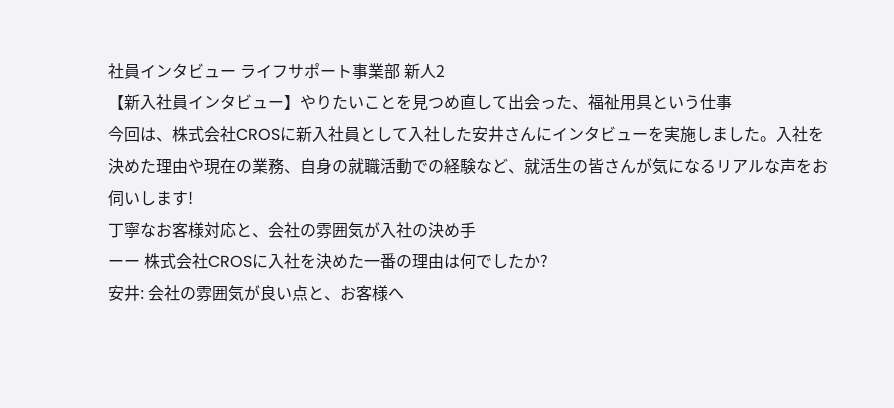社員インタビュー ライフサポート事業部 新人2
【新入社員インタビュー】やりたいことを見つめ直して出会った、福祉用具という仕事
今回は、株式会社CROSに新入社員として入社した安井さんにインタビューを実施しました。入社を決めた理由や現在の業務、自身の就職活動での経験など、就活生の皆さんが気になるリアルな声をお伺いします!
丁寧なお客様対応と、会社の雰囲気が入社の決め手
ーー 株式会社CROSに入社を決めた一番の理由は何でしたか?
安井: 会社の雰囲気が良い点と、お客様へ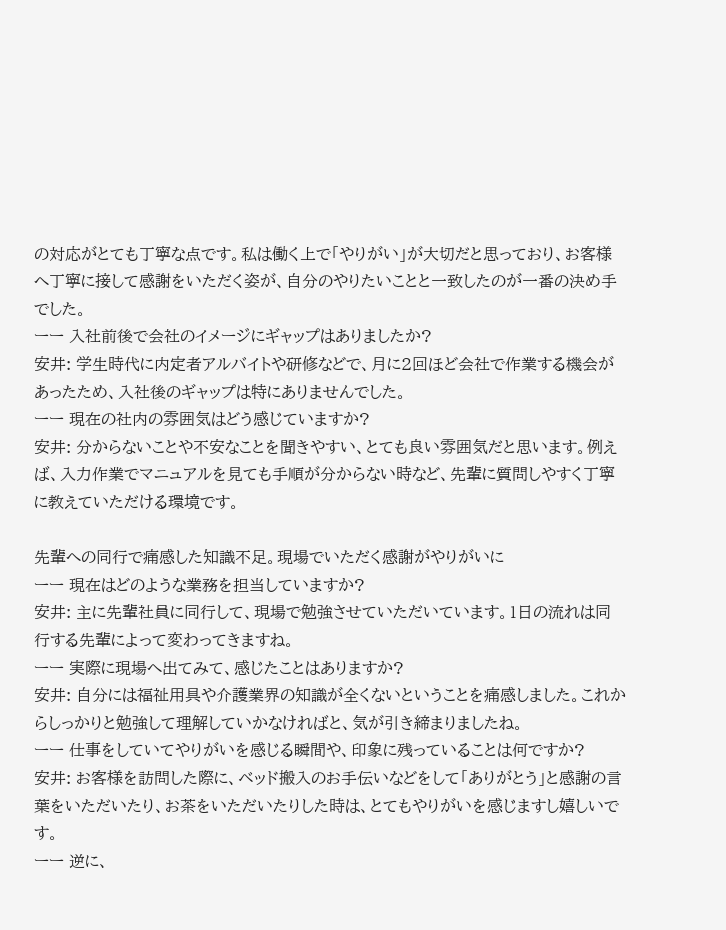の対応がとても丁寧な点です。私は働く上で「やりがい」が大切だと思っており、お客様へ丁寧に接して感謝をいただく姿が、自分のやりたいことと一致したのが一番の決め手でした。
ーー 入社前後で会社のイメージにギャップはありましたか?
安井: 学生時代に内定者アルバイトや研修などで、月に2回ほど会社で作業する機会があったため、入社後のギャップは特にありませんでした。
ーー 現在の社内の雰囲気はどう感じていますか?
安井: 分からないことや不安なことを聞きやすい、とても良い雰囲気だと思います。例えば、入力作業でマニュアルを見ても手順が分からない時など、先輩に質問しやすく丁寧に教えていただける環境です。

先輩への同行で痛感した知識不足。現場でいただく感謝がやりがいに
ーー 現在はどのような業務を担当していますか?
安井: 主に先輩社員に同行して、現場で勉強させていただいています。1日の流れは同行する先輩によって変わってきますね。
ーー 実際に現場へ出てみて、感じたことはありますか?
安井: 自分には福祉用具や介護業界の知識が全くないということを痛感しました。これからしっかりと勉強して理解していかなければと、気が引き締まりましたね。
ーー 仕事をしていてやりがいを感じる瞬間や、印象に残っていることは何ですか?
安井: お客様を訪問した際に、ベッド搬入のお手伝いなどをして「ありがとう」と感謝の言葉をいただいたり、お茶をいただいたりした時は、とてもやりがいを感じますし嬉しいです。
ーー 逆に、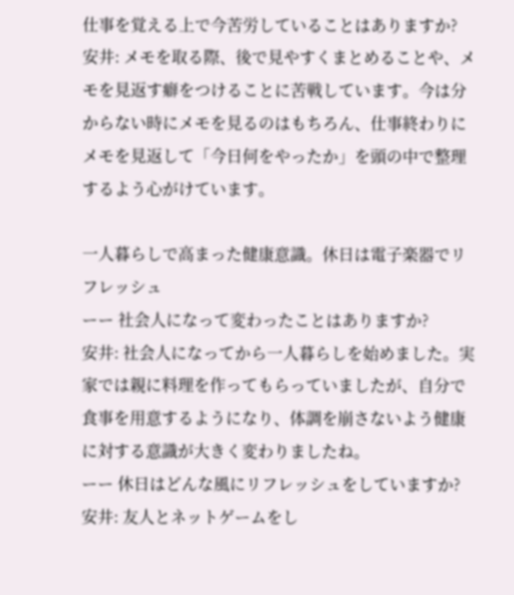仕事を覚える上で今苦労していることはありますか?
安井: メモを取る際、後で見やすくまとめることや、メモを見返す癖をつけることに苦戦しています。今は分からない時にメモを見るのはもちろん、仕事終わりにメモを見返して「今日何をやったか」を頭の中で整理するよう心がけています。

一人暮らしで高まった健康意識。休日は電子楽器でリフレッシュ
ーー 社会人になって変わったことはありますか?
安井: 社会人になってから一人暮らしを始めました。実家では親に料理を作ってもらっていましたが、自分で食事を用意するようになり、体調を崩さないよう健康に対する意識が大きく変わりましたね。
ーー 休日はどんな風にリフレッシュをしていますか?
安井: 友人とネットゲームをし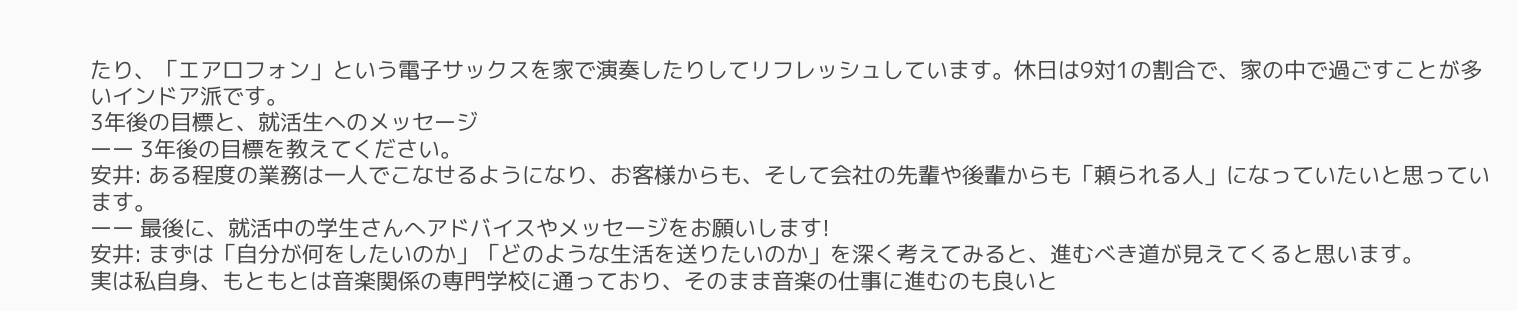たり、「エアロフォン」という電子サックスを家で演奏したりしてリフレッシュしています。休日は9対1の割合で、家の中で過ごすことが多いインドア派です。
3年後の目標と、就活生へのメッセージ
ーー 3年後の目標を教えてください。
安井: ある程度の業務は一人でこなせるようになり、お客様からも、そして会社の先輩や後輩からも「頼られる人」になっていたいと思っています。
ーー 最後に、就活中の学生さんへアドバイスやメッセージをお願いします!
安井: まずは「自分が何をしたいのか」「どのような生活を送りたいのか」を深く考えてみると、進むべき道が見えてくると思います。
実は私自身、もともとは音楽関係の専門学校に通っており、そのまま音楽の仕事に進むのも良いと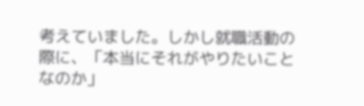考えていました。しかし就職活動の際に、「本当にそれがやりたいことなのか」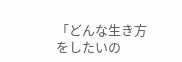「どんな生き方をしたいの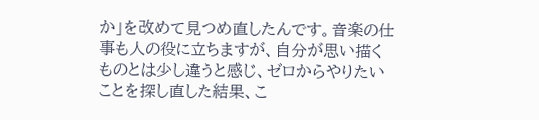か」を改めて見つめ直したんです。音楽の仕事も人の役に立ちますが、自分が思い描くものとは少し違うと感じ、ゼロからやりたいことを探し直した結果、こ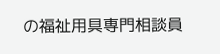の福祉用具専門相談員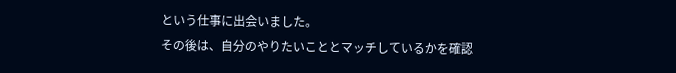という仕事に出会いました。
その後は、自分のやりたいこととマッチしているかを確認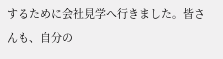するために会社見学へ行きました。皆さんも、自分の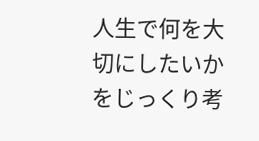人生で何を大切にしたいかをじっくり考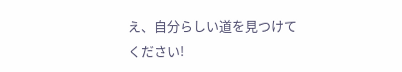え、自分らしい道を見つけてください!